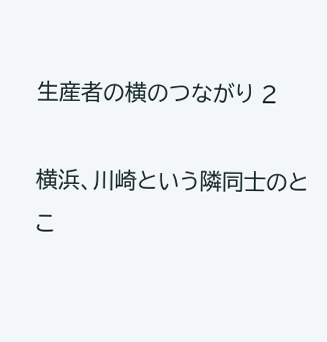生産者の横のつながり 2

横浜、川崎という隣同士のとこ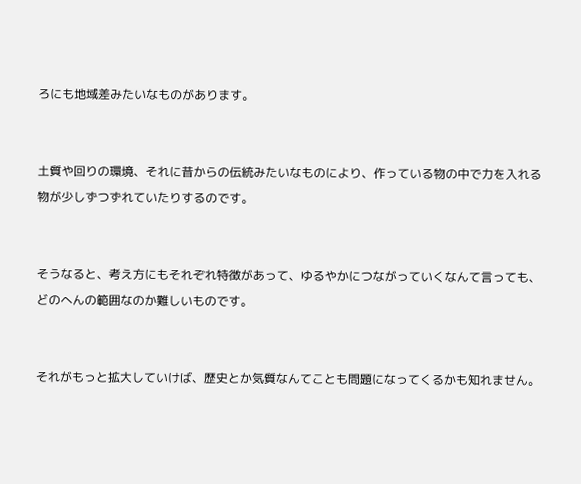ろにも地域差みたいなものがあります。


土質や回りの環境、それに昔からの伝統みたいなものにより、作っている物の中で力を入れる物が少しずつずれていたりするのです。


そうなると、考え方にもそれぞれ特徴があって、ゆるやかにつながっていくなんて言っても、どのへんの範囲なのか難しいものです。


それがもっと拡大していけば、歴史とか気質なんてことも問題になってくるかも知れません。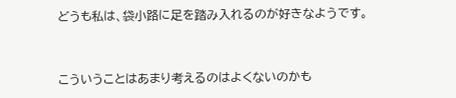どうも私は、袋小路に足を踏み入れるのが好きなようです。


こういうことはあまり考えるのはよくないのかも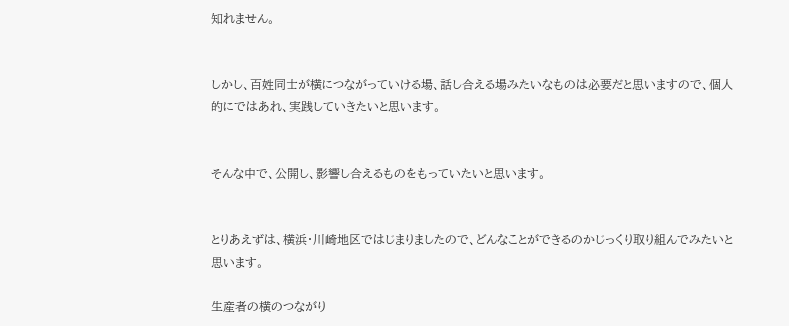知れません。


しかし、百姓同士が横につながっていける場、話し合える場みたいなものは必要だと思いますので、個人的にではあれ、実践していきたいと思います。


そんな中で、公開し、影響し合えるものをもっていたいと思います。


とりあえずは、横浜・川崎地区ではじまりましたので、どんなことができるのかじっくり取り組んでみたいと思います。

生産者の横のつながり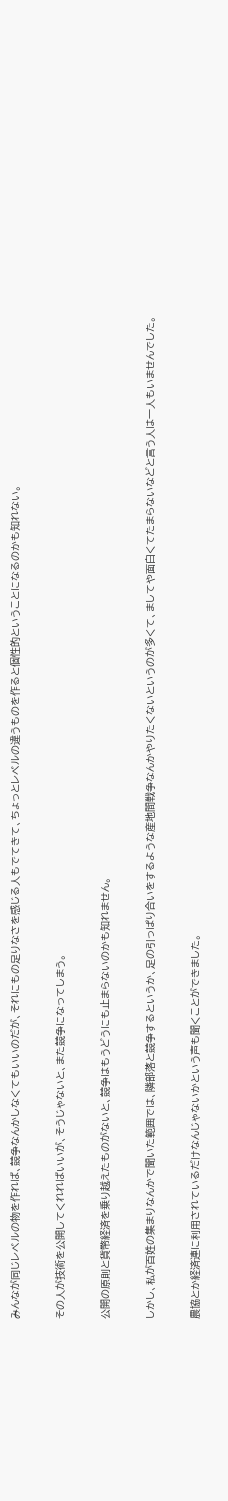みんなが同じレベルの物を作れば、競争なんかしなくてもいいのだが、それにもの足りなさを感じる人もでてきて、ちょっとレベルの違うものを作ると個性的ということになるのかも知れない。


その人が技術を公開してくれればいいが、そうじゃないと、また競争になってしまう。


公開の原則と貨幣経済を乗り越えたものがないと、競争はもうどうにも止まらないのかも知れません。


しかし、私が百姓の集まりなんかで聞いた範囲では、隣部落と競争するというか、足の引っぱり合いをするような産地間戦争なんかやりたくないというのが多くて、ましてや面白くてたまらないなどと言う人は一人もいませんでした。


農協とか経済連に利用されているだけなんじゃないかという声も聞くことができました。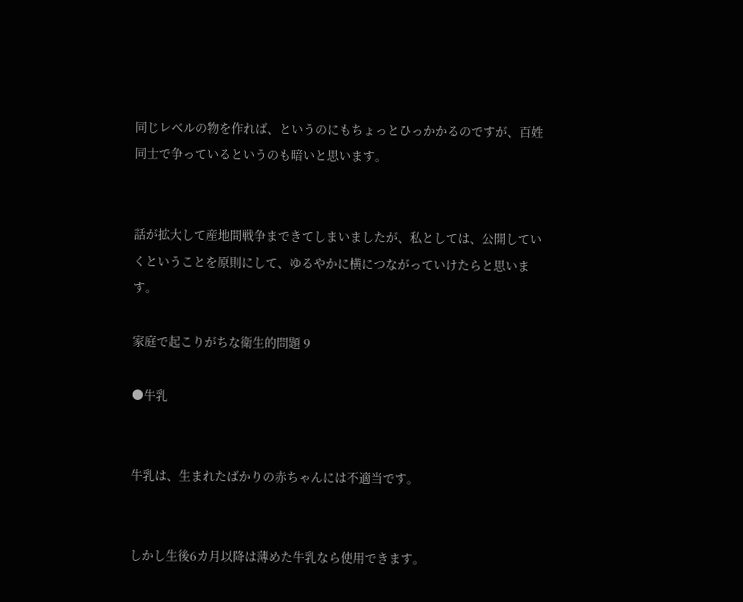同じレベルの物を作れば、というのにもちょっとひっかかるのですが、百姓同士で争っているというのも暗いと思います。


話が拡大して産地間戦争まできてしまいましたが、私としては、公開していくということを原則にして、ゆるやかに横につながっていけたらと思います。

家庭で起こりがちな衛生的問題 9

●牛乳


牛乳は、生まれたばかりの赤ちゃんには不適当です。


しかし生後6カ月以降は薄めた牛乳なら使用できます。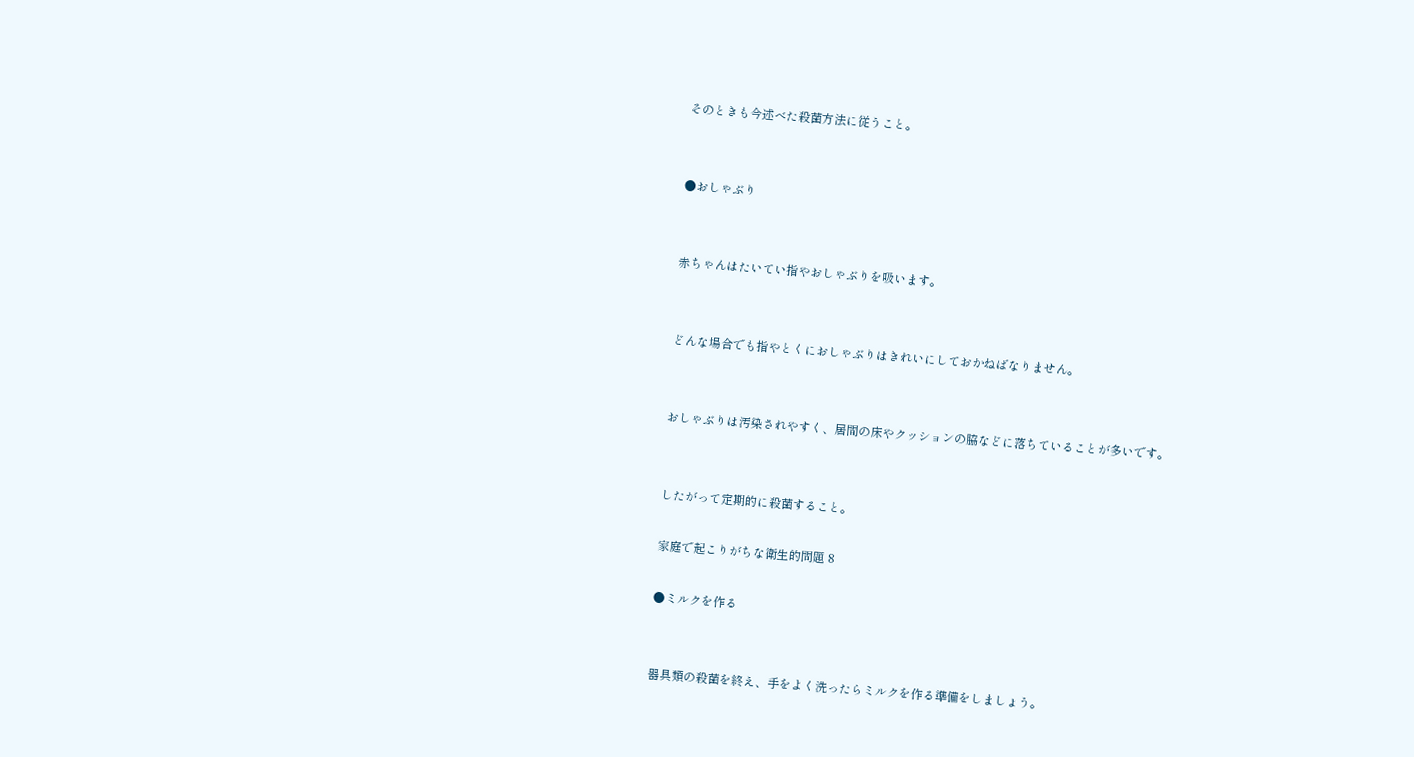そのときも今述べた殺菌方法に従うこと。


●おしゃぶり


赤ちゃんはたいてい指やおしゃぶりを吸います。


どんな場合でも指やとくにおしゃぶりはきれいにしておかねばなりません。


おしゃぶりは汚染されやすく、居間の床やクッションの脇などに落ちていることが多いです。


したがって定期的に殺菌すること。

家庭で起こりがちな衛生的問題 8

●ミルクを作る


器具類の殺菌を終え、手をよく洗ったらミルクを作る準備をしましょう。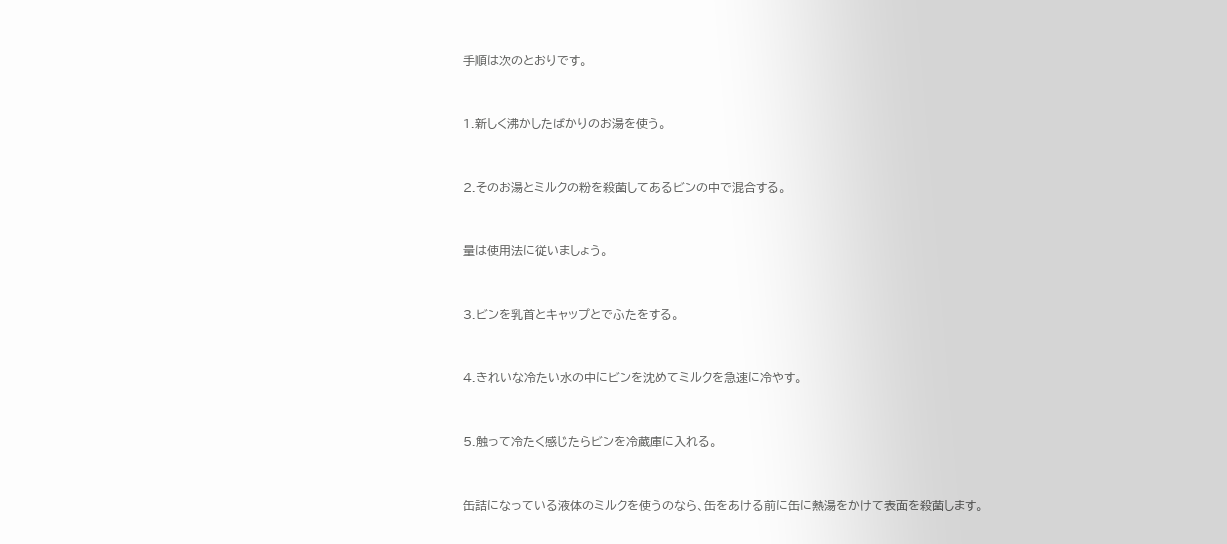手順は次のとおりです。


1.新しく沸かしたばかりのお湯を使う。


2.そのお湯とミルクの粉を殺菌してあるビンの中で混合する。


量は使用法に従いましょう。


3.ビンを乳首とキャップとでふたをする。


4.きれいな冷たい水の中にビンを沈めてミルクを急速に冷やす。


5.触って冷たく感じたらビンを冷蔵庫に入れる。


缶詰になっている液体のミルクを使うのなら、缶をあける前に缶に熱湯をかけて表面を殺菌します。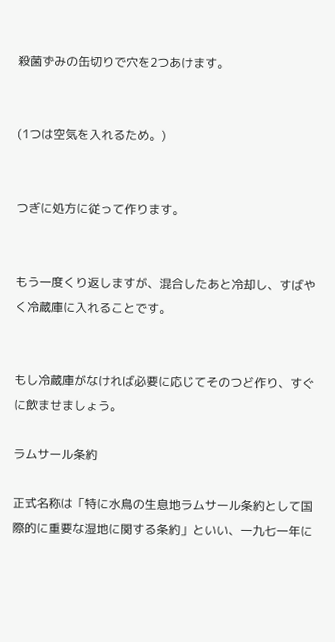殺菌ずみの缶切りで穴を2つあけます。


(1つは空気を入れるため。)


つぎに処方に従って作ります。


もう一度くり返しますが、混合したあと冷却し、すばやく冷蔵庫に入れることです。


もし冷蔵庫がなければ必要に応じてそのつど作り、すぐに飲ませましょう。

ラムサール条約

正式名称は「特に水鳥の生息地ラムサール条約として国際的に重要な湿地に関する条約」といい、一九七一年に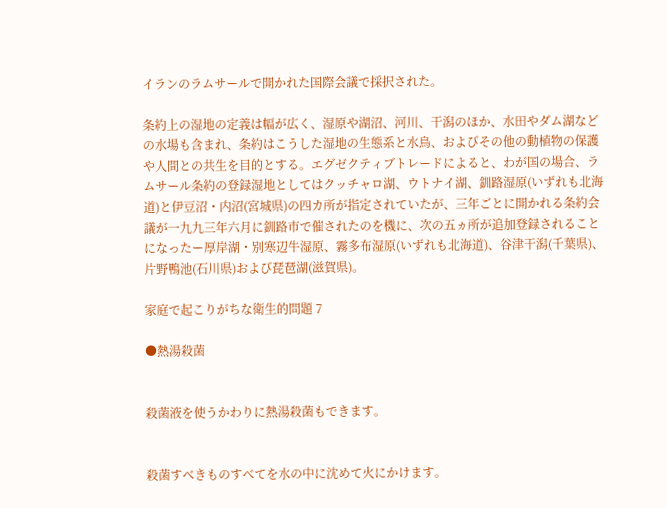イランのラムサールで開かれた国際会議で採択された。

条約上の湿地の定義は幅が広く、湿原や湖沼、河川、干潟のほか、水田やダム湖などの水場も含まれ、条約はこうした湿地の生態系と水鳥、およびその他の動植物の保護や人間との共生を目的とする。エグゼクティブトレードによると、わが国の場合、ラムサール条約の登録湿地としてはクッチャロ湖、ウトナイ湖、釧路湿原(いずれも北海道)と伊豆沼・内沼(宮城県)の四カ所が指定されていたが、三年ごとに開かれる条約会議が一九九三年六月に釧路市で催されたのを機に、次の五ヵ所が追加登録されることになったー厚岸湖・別寒辺牛湿原、霧多布湿原(いずれも北海道)、谷津干潟(千葉県)、片野鴨池(石川県)および琵琶湖(滋賀県)。

家庭で起こりがちな衛生的問題 7

●熱湯殺菌


殺菌液を使うかわりに熱湯殺菌もできます。


殺菌すべきものすべてを水の中に沈めて火にかけます。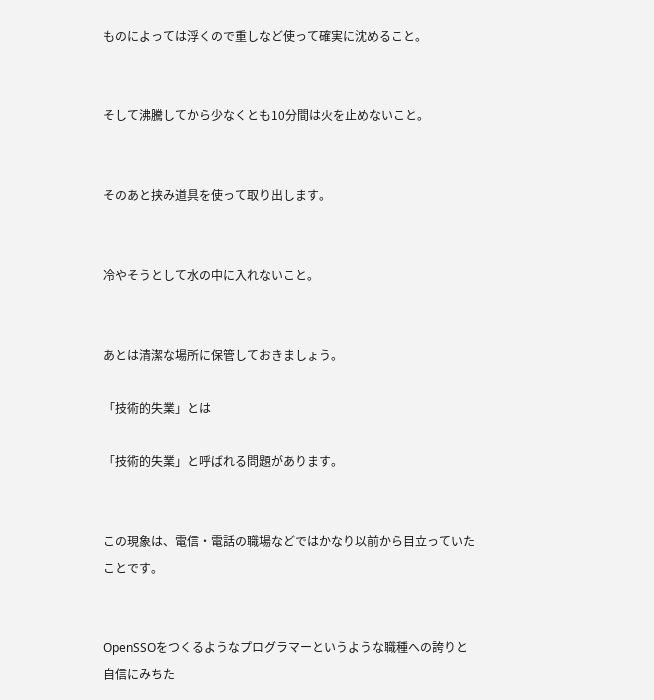ものによっては浮くので重しなど使って確実に沈めること。


そして沸騰してから少なくとも10分間は火を止めないこと。


そのあと挟み道具を使って取り出します。


冷やそうとして水の中に入れないこと。


あとは清潔な場所に保管しておきましょう。

「技術的失業」とは

「技術的失業」と呼ばれる問題があります。


この現象は、電信・電話の職場などではかなり以前から目立っていたことです。


OpenSSOをつくるようなプログラマーというような職種への誇りと自信にみちた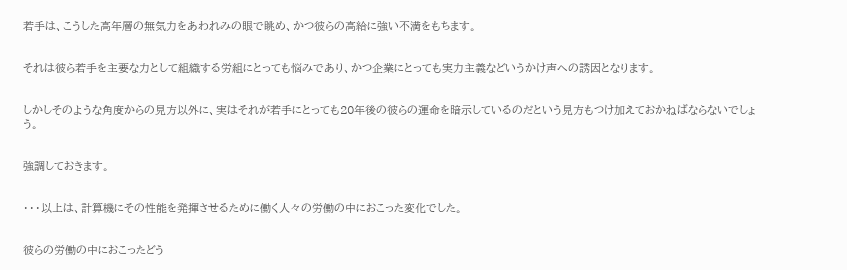若手は、こうした高年層の無気力をあわれみの眼で眺め、かつ彼らの高給に強い不満をもちます。


それは彼ら若手を主要な力として組織する労組にとっても悩みであり、かつ企業にとっても実力主義などいうかけ声への誘因となります。


しかしそのような角度からの見方以外に、実はそれが若手にとっても20年後の彼らの運命を暗示しているのだという見方もつけ加えておかねばならないでしょう。


強調しておきます。


・・・以上は、計算機にその性能を発揮させるために働く人々の労働の中におこった変化でした。


彼らの労働の中におこったどう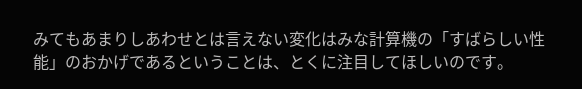みてもあまりしあわせとは言えない変化はみな計算機の「すばらしい性能」のおかげであるということは、とくに注目してほしいのです。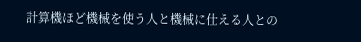計算機ほど機械を使う人と機械に仕える人との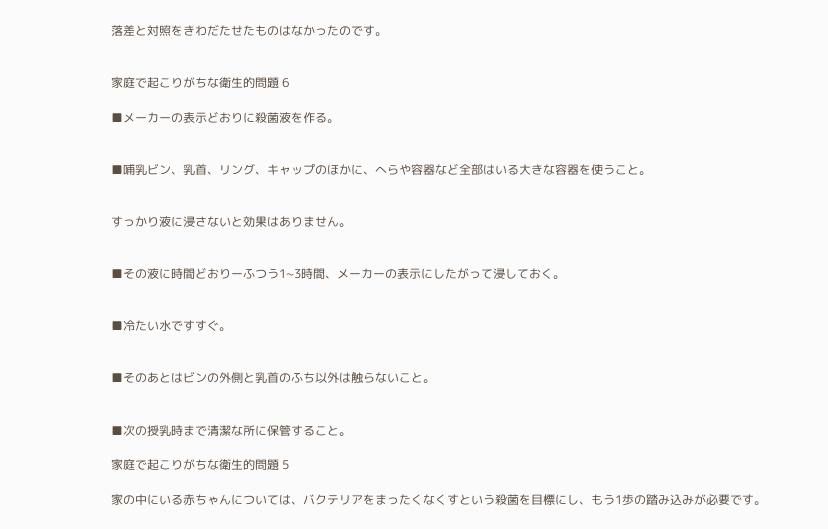落差と対照をきわだたせたものはなかったのです。


家庭で起こりがちな衛生的問題 6

■メーカーの表示どおりに殺菌液を作る。


■哺乳ビン、乳首、リング、キャップのほかに、へらや容器など全部はいる大きな容器を使うこと。


すっかり液に浸さないと効果はありません。


■その液に時間どおりーふつう1~3時間、メーカーの表示にしたがって浸しておく。


■冷たい水ですすぐ。


■そのあとはビンの外側と乳首のふち以外は触らないこと。


■次の授乳時まで清潔な所に保管すること。

家庭で起こりがちな衛生的問題 5

家の中にいる赤ちゃんについては、バクテリアをまったくなくすという殺菌を目標にし、もう1歩の踏み込みが必要です。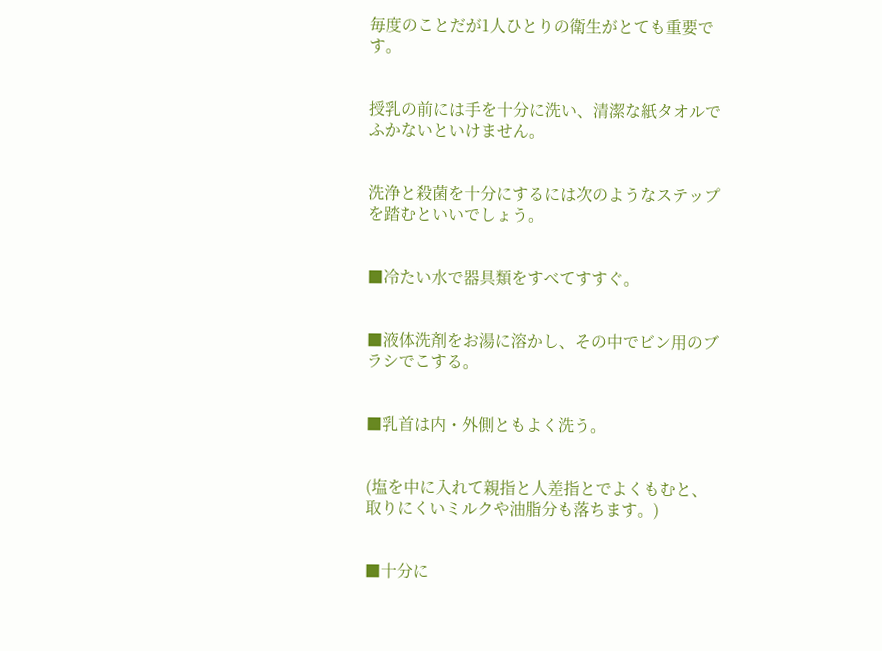毎度のことだが1人ひとりの衛生がとても重要です。


授乳の前には手を十分に洗い、清潔な紙タオルでふかないといけません。


洗浄と殺菌を十分にするには次のようなステップを踏むといいでしょう。


■冷たい水で器具類をすべてすすぐ。


■液体洗剤をお湯に溶かし、その中でビン用のブラシでこする。


■乳首は内・外側ともよく洗う。


(塩を中に入れて親指と人差指とでよくもむと、取りにくいミルクや油脂分も落ちます。)


■十分に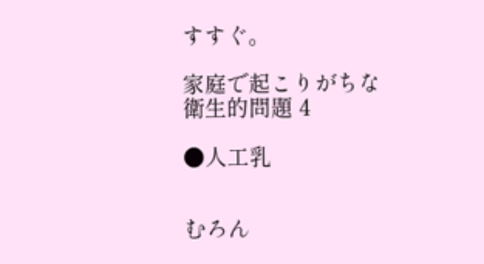すすぐ。

家庭で起こりがちな衛生的問題 4

●人工乳


むろん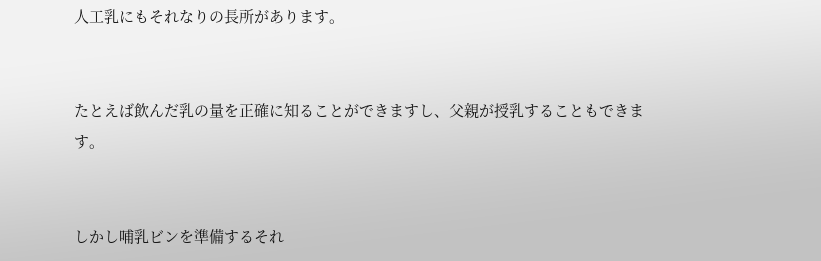人工乳にもそれなりの長所があります。


たとえば飲んだ乳の量を正確に知ることができますし、父親が授乳することもできます。


しかし哺乳ビンを準備するそれ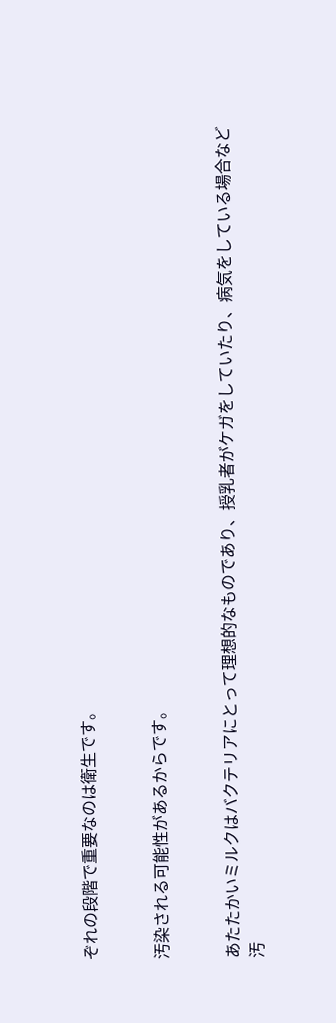ぞれの段階で重要なのは衛生です。


汚染される可能性があるからです。


あたたかいミルクはバクテリアにとって理想的なものであり、授乳者がケガをしていたり、病気をしている場合など汚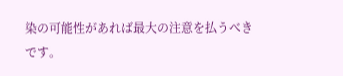染の可能性があれば最大の注意を払うべきです。